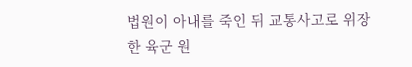법원이 아내를 죽인 뒤 교통사고로 위장한 육군 원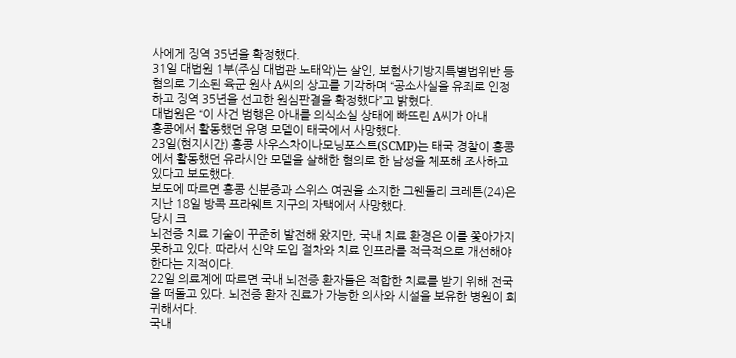사에게 징역 35년을 확정했다.
31일 대법원 1부(주심 대법관 노태악)는 살인, 보험사기방지특별법위반 등 혐의로 기소된 육군 원사 A씨의 상고를 기각하며 “공소사실을 유죄로 인정하고 징역 35년을 선고한 원심판결을 확정했다”고 밝혔다.
대법원은 “이 사건 범행은 아내를 의식소실 상태에 빠뜨린 A씨가 아내
홍콩에서 활동했던 유명 모델이 태국에서 사망했다.
23일(현지시간) 홍콩 사우스차이나모닝포스트(SCMP)는 태국 경찰이 홍콩에서 활동했던 유라시안 모델을 살해한 혐의로 한 남성을 체포해 조사하고 있다고 보도했다.
보도에 따르면 홍콩 신분증과 스위스 여권을 소지한 그웬돌리 크레튼(24)은 지난 18일 방콕 프라웨트 지구의 자택에서 사망했다.
당시 크
뇌전증 치료 기술이 꾸준히 발전해 왔지만, 국내 치료 환경은 이를 쫓아가지 못하고 있다. 따라서 신약 도입 절차와 치료 인프라를 적극적으로 개선해야 한다는 지적이다.
22일 의료계에 따르면 국내 뇌전증 환자들은 적합한 치료를 받기 위해 전국을 떠돌고 있다. 뇌전증 환자 진료가 가능한 의사와 시설을 보유한 병원이 희귀해서다.
국내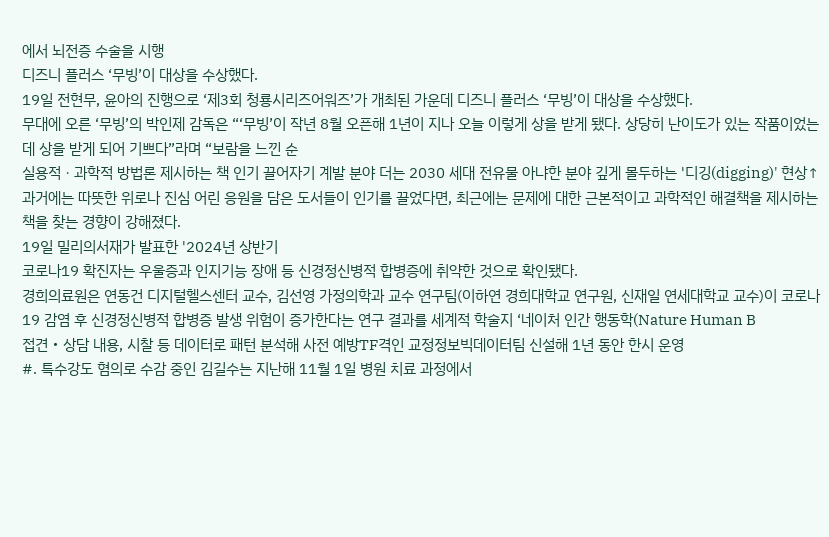에서 뇌전증 수술을 시행
디즈니 플러스 ‘무빙’이 대상을 수상했다.
19일 전현무, 윤아의 진행으로 ‘제3회 청룡시리즈어워즈’가 개최된 가운데 디즈니 플러스 ‘무빙’이 대상을 수상했다.
무대에 오른 ‘무빙’의 박인제 감독은 “‘무빙’이 작년 8월 오픈해 1년이 지나 오늘 이렇게 상을 받게 됐다. 상당히 난이도가 있는 작품이었는데 상을 받게 되어 기쁘다”라며 “보람을 느낀 순
실용적ㆍ과학적 방법론 제시하는 책 인기 끌어자기 계발 분야 더는 2030 세대 전유물 아냐한 분야 깊게 몰두하는 '디깅(digging)' 현상↑
과거에는 따뜻한 위로나 진심 어린 응원을 담은 도서들이 인기를 끌었다면, 최근에는 문제에 대한 근본적이고 과학적인 해결책을 제시하는 책을 찾는 경향이 강해졌다.
19일 밀리의서재가 발표한 '2024년 상반기
코로나19 확진자는 우울증과 인지기능 장애 등 신경정신병적 합병증에 취약한 것으로 확인됐다.
경희의료원은 연동건 디지털헬스센터 교수, 김선영 가정의학과 교수 연구팀(이하연 경희대학교 연구원, 신재일 연세대학교 교수)이 코로나19 감염 후 신경정신병적 합병증 발생 위험이 증가한다는 연구 결과를 세계적 학술지 ‘네이처 인간 행동학(Nature Human B
접견‧상담 내용, 시찰 등 데이터로 패턴 분석해 사전 예방TF격인 교정정보빅데이터팀 신설해 1년 동안 한시 운영
#. 특수강도 혐의로 수감 중인 김길수는 지난해 11월 1일 병원 치료 과정에서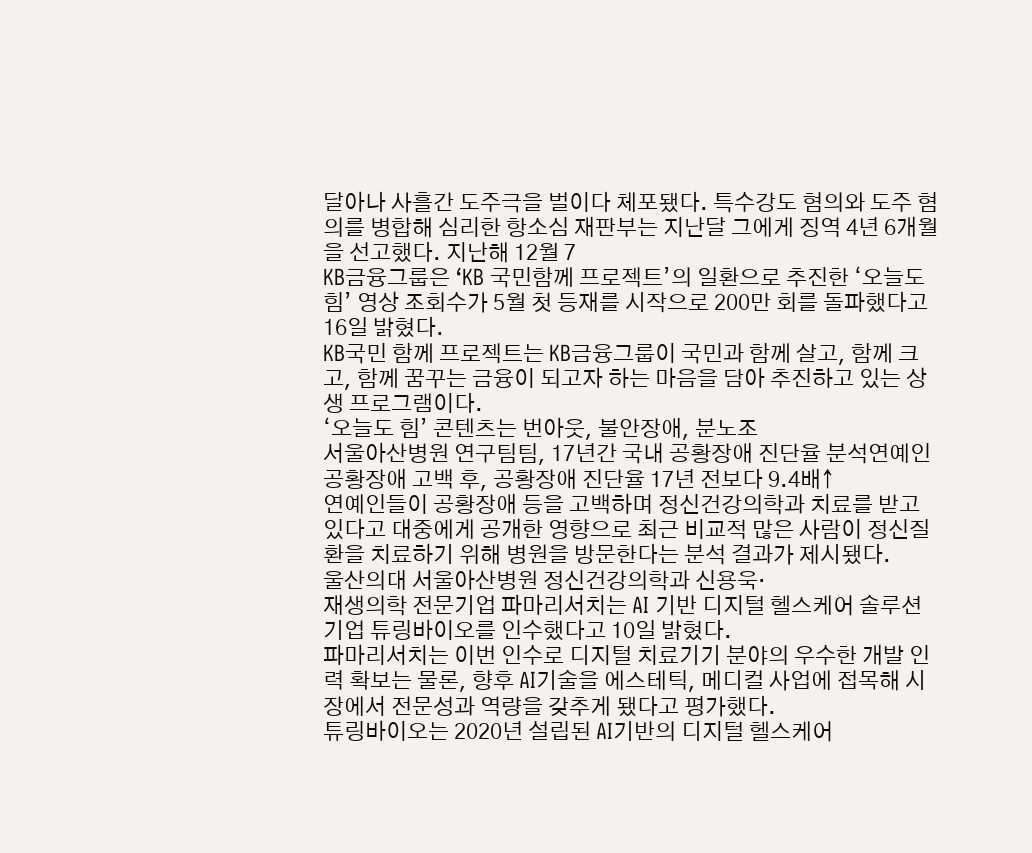달아나 사흘간 도주극을 벌이다 체포됐다. 특수강도 혐의와 도주 혐의를 병합해 심리한 항소심 재판부는 지난달 그에게 징역 4년 6개월을 선고했다. 지난해 12월 7
KB금융그룹은 ‘KB 국민함께 프로젝트’의 일환으로 추진한 ‘오늘도 힘’ 영상 조회수가 5월 첫 등재를 시작으로 200만 회를 돌파했다고 16일 밝혔다.
KB국민 함께 프로젝트는 KB금융그룹이 국민과 함께 살고, 함께 크고, 함께 꿈꾸는 금융이 되고자 하는 마음을 담아 추진하고 있는 상생 프로그램이다.
‘오늘도 힘’ 콘텐츠는 번아웃, 불안장애, 분노조
서울아산병원 연구팀팀, 17년간 국내 공황장애 진단율 분석연예인 공황장애 고백 후, 공황장애 진단율 17년 전보다 9.4배↑
연예인들이 공황장애 등을 고백하며 정신건강의학과 치료를 받고 있다고 대중에게 공개한 영향으로 최근 비교적 많은 사람이 정신질환을 치료하기 위해 병원을 방문한다는 분석 결과가 제시됐다.
울산의대 서울아산병원 정신건강의학과 신용욱·
재생의학 전문기업 파마리서치는 AI 기반 디지털 헬스케어 솔루션 기업 튜링바이오를 인수했다고 10일 밝혔다.
파마리서치는 이번 인수로 디지털 치료기기 분야의 우수한 개발 인력 확보는 물론, 향후 AI기술을 에스테틱, 메디컬 사업에 접목해 시장에서 전문성과 역량을 갖추게 됐다고 평가했다.
튜링바이오는 2020년 설립된 AI기반의 디지털 헬스케어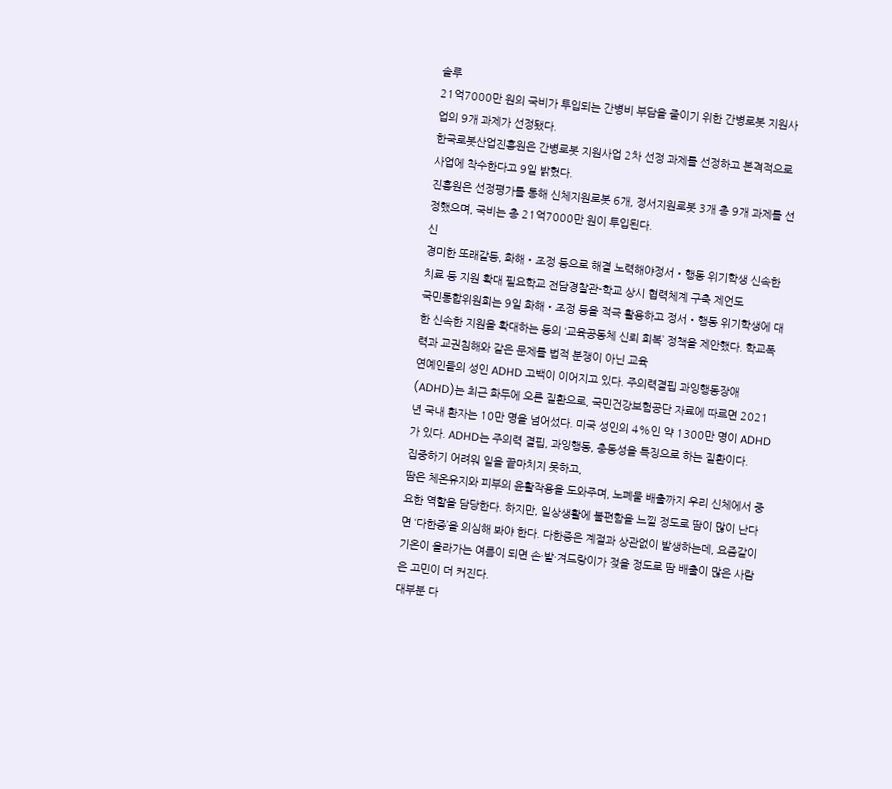솔루
21억7000만 원의 국비가 투입되는 간병비 부담을 줄이기 위한 간병로봇 지원사업의 9개 과제가 선정됐다.
한국로봇산업진흥원은 간병로봇 지원사업 2차 선정 과제를 선정하고 본격적으로 사업에 착수한다고 9일 밝혔다.
진흥원은 선정평가를 통해 신체지원로봇 6개, 정서지원로봇 3개 총 9개 과제를 선정했으며, 국비는 총 21억7000만 원이 투입된다.
신
경미한 또래갈등, 화해‧조정 등으로 해결 노력해야정서‧행동 위기학생 신속한 치료 등 지원 확대 필요학교 전담경찰관-학교 상시 협력체계 구축 제언도
국민통합위원회는 9일 화해‧조정 등을 적극 활용하고 정서‧행동 위기학생에 대한 신속한 지원을 확대하는 등의 ‘교육공동체 신뢰 회복’ 정책을 제안했다. 학교폭력과 교권침해와 같은 문제를 법적 분쟁이 아닌 교육
연예인들의 성인 ADHD 고백이 이어지고 있다. 주의력결핍 과잉행동장애(ADHD)는 최근 화두에 오른 질환으로, 국민건강보험공단 자료에 따르면 2021년 국내 환자는 10만 명을 넘어섰다. 미국 성인의 4%인 약 1300만 명이 ADHD가 있다. ADHD는 주의력 결핍, 과잉행동, 충동성을 특징으로 하는 질환이다.
집중하기 어려워 일을 끝마치지 못하고,
땀은 체온유지와 피부의 윤활작용을 도와주며, 노폐물 배출까지 우리 신체에서 중요한 역할을 담당한다. 하지만, 일상생활에 불편함을 느낄 정도로 땀이 많이 난다면 ‘다한증’을 의심해 봐야 한다. 다한증은 계절과 상관없이 발생하는데, 요즘같이 기온이 올라가는 여름이 되면 손·발·겨드랑이가 젖을 정도로 땀 배출이 많은 사람은 고민이 더 커진다.
대부분 다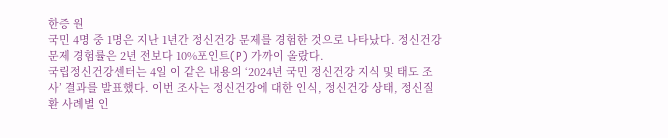한증 원
국민 4명 중 1명은 지난 1년간 정신건강 문제를 경험한 것으로 나타났다. 정신건강 문제 경험률은 2년 전보다 10%포인트(P) 가까이 올랐다.
국립정신건강센터는 4일 이 같은 내용의 ‘2024년 국민 정신건강 지식 및 태도 조사’ 결과를 발표했다. 이번 조사는 정신건강에 대한 인식, 정신건강 상태, 정신질환 사례별 인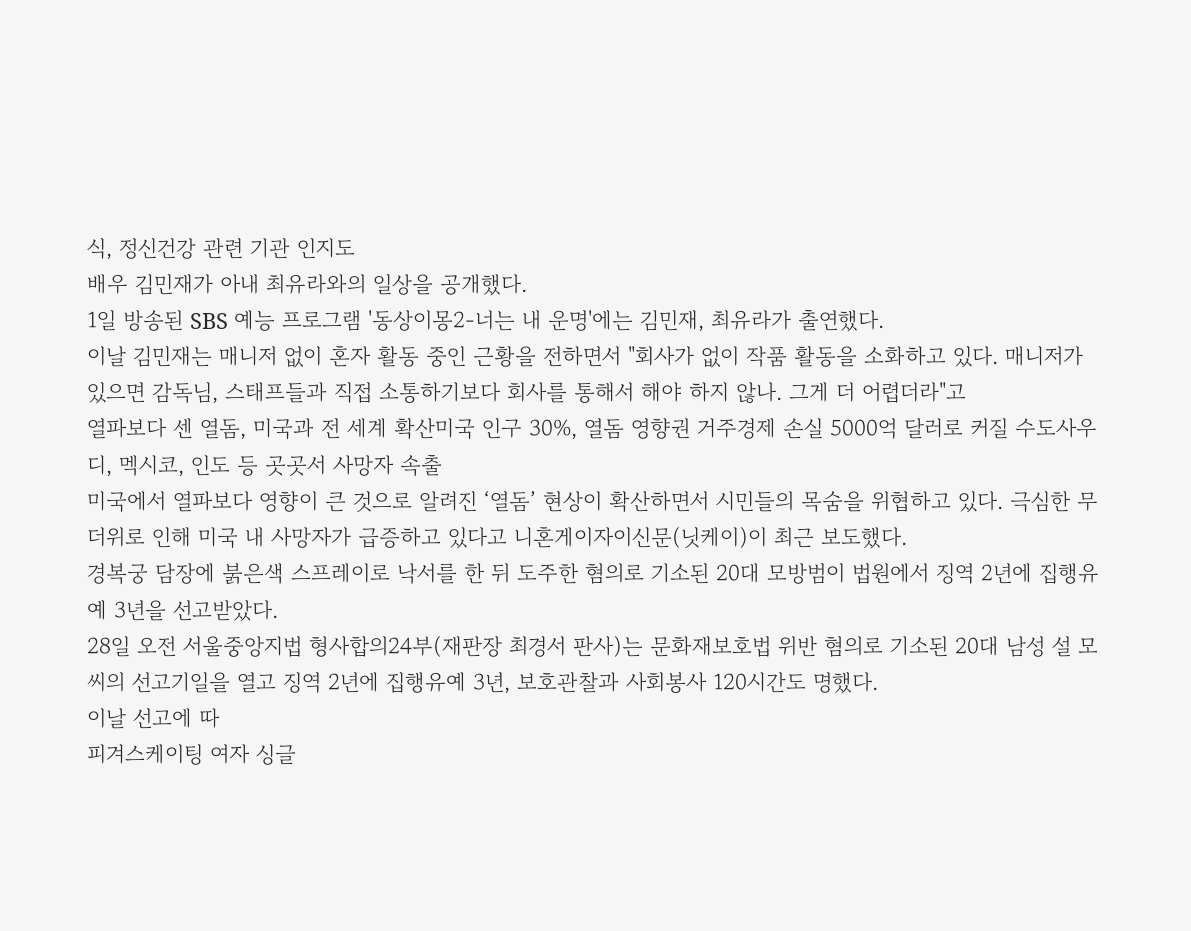식, 정신건강 관련 기관 인지도
배우 김민재가 아내 최유라와의 일상을 공개했다.
1일 방송된 SBS 예능 프로그램 '동상이몽2-너는 내 운명'에는 김민재, 최유라가 출연했다.
이날 김민재는 매니저 없이 혼자 활동 중인 근황을 전하면서 "회사가 없이 작품 활동을 소화하고 있다. 매니저가 있으면 감독님, 스태프들과 직접 소통하기보다 회사를 통해서 해야 하지 않나. 그게 더 어렵더라"고
열파보다 센 열돔, 미국과 전 세계 확산미국 인구 30%, 열돔 영향권 거주경제 손실 5000억 달러로 커질 수도사우디, 멕시코, 인도 등 곳곳서 사망자 속출
미국에서 열파보다 영향이 큰 것으로 알려진 ‘열돔’ 현상이 확산하면서 시민들의 목숨을 위협하고 있다. 극심한 무더위로 인해 미국 내 사망자가 급증하고 있다고 니혼게이자이신문(닛케이)이 최근 보도했다.
경복궁 담장에 붉은색 스프레이로 낙서를 한 뒤 도주한 혐의로 기소된 20대 모방범이 법원에서 징역 2년에 집행유예 3년을 선고받았다.
28일 오전 서울중앙지법 형사합의24부(재판장 최경서 판사)는 문화재보호법 위반 혐의로 기소된 20대 남성 설 모 씨의 선고기일을 열고 징역 2년에 집행유예 3년, 보호관찰과 사회봉사 120시간도 명했다.
이날 선고에 따
피겨스케이팅 여자 싱글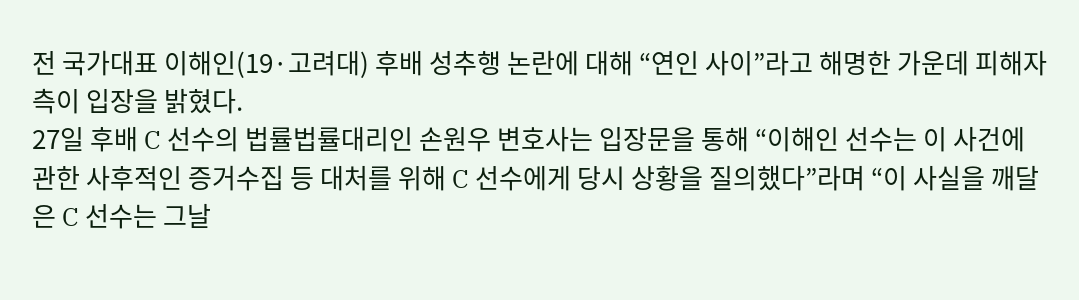전 국가대표 이해인(19·고려대) 후배 성추행 논란에 대해 “연인 사이”라고 해명한 가운데 피해자 측이 입장을 밝혔다.
27일 후배 C 선수의 법률법률대리인 손원우 변호사는 입장문을 통해 “이해인 선수는 이 사건에 관한 사후적인 증거수집 등 대처를 위해 C 선수에게 당시 상황을 질의했다”라며 “이 사실을 깨달은 C 선수는 그날